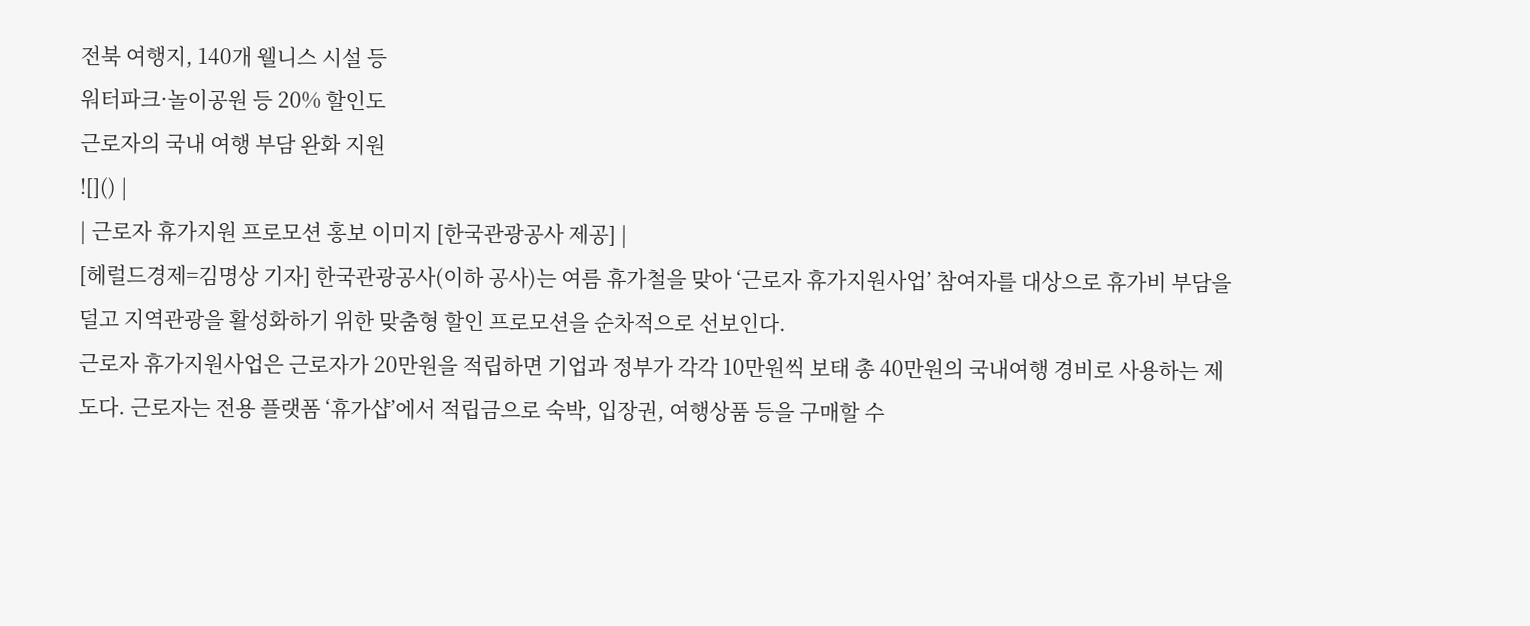전북 여행지, 140개 웰니스 시설 등
워터파크·놀이공원 등 20% 할인도
근로자의 국내 여행 부담 완화 지원
![]() |
| 근로자 휴가지원 프로모션 홍보 이미지 [한국관광공사 제공] |
[헤럴드경제=김명상 기자] 한국관광공사(이하 공사)는 여름 휴가철을 맞아 ‘근로자 휴가지원사업’ 참여자를 대상으로 휴가비 부담을 덜고 지역관광을 활성화하기 위한 맞춤형 할인 프로모션을 순차적으로 선보인다.
근로자 휴가지원사업은 근로자가 20만원을 적립하면 기업과 정부가 각각 10만원씩 보태 총 40만원의 국내여행 경비로 사용하는 제도다. 근로자는 전용 플랫폼 ‘휴가샵’에서 적립금으로 숙박, 입장권, 여행상품 등을 구매할 수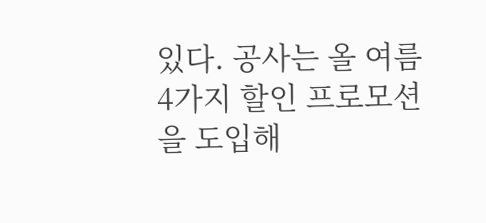있다. 공사는 올 여름 4가지 할인 프로모션을 도입해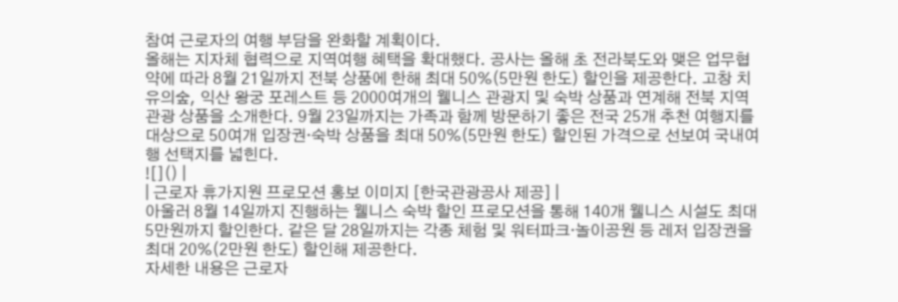참여 근로자의 여행 부담을 완화할 계획이다.
올해는 지자체 협력으로 지역여행 혜택을 확대했다. 공사는 올해 초 전라북도와 맺은 업무협약에 따라 8월 21일까지 전북 상품에 한해 최대 50%(5만원 한도) 할인을 제공한다. 고창 치유의숲, 익산 왕궁 포레스트 등 2000여개의 웰니스 관광지 및 숙박 상품과 연계해 전북 지역 관광 상품을 소개한다. 9월 23일까지는 가족과 함께 방문하기 좋은 전국 25개 추천 여행지를 대상으로 50여개 입장권·숙박 상품을 최대 50%(5만원 한도) 할인된 가격으로 선보여 국내여행 선택지를 넓힌다.
![]() |
| 근로자 휴가지원 프로모션 홍보 이미지 [한국관광공사 제공] |
아울러 8월 14일까지 진행하는 웰니스 숙박 할인 프로모션을 통해 140개 웰니스 시설도 최대 5만원까지 할인한다. 같은 달 28일까지는 각종 체험 및 워터파크·놀이공원 등 레저 입장권을 최대 20%(2만원 한도) 할인해 제공한다.
자세한 내용은 근로자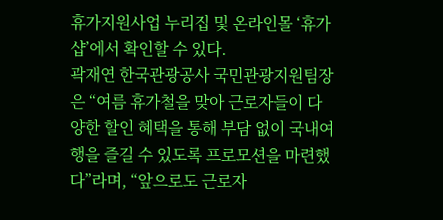휴가지원사업 누리집 및 온라인몰 ‘휴가샵’에서 확인할 수 있다.
곽재연 한국관광공사 국민관광지원팀장은 “여름 휴가철을 맞아 근로자들이 다양한 할인 혜택을 통해 부담 없이 국내여행을 즐길 수 있도록 프로모션을 마련했다”라며, “앞으로도 근로자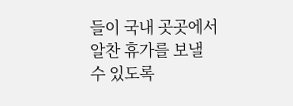들이 국내 곳곳에서 알찬 휴가를 보낼 수 있도록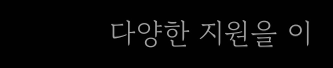다양한 지원을 이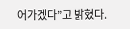어가겠다”고 밝혔다.